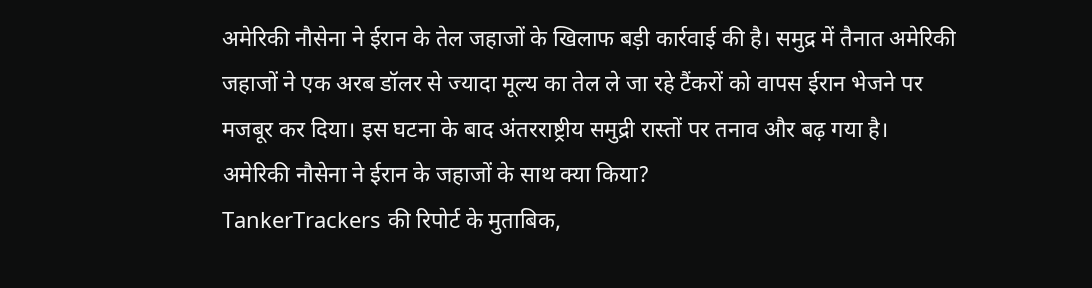अमेरिकी नौसेना ने ईरान के तेल जहाजों के खिलाफ बड़ी कार्रवाई की है। समुद्र में तैनात अमेरिकी जहाजों ने एक अरब डॉलर से ज्यादा मूल्य का तेल ले जा रहे टैंकरों को वापस ईरान भेजने पर मजबूर कर दिया। इस घटना के बाद अंतरराष्ट्रीय समुद्री रास्तों पर तनाव और बढ़ गया है।
अमेरिकी नौसेना ने ईरान के जहाजों के साथ क्या किया?
TankerTrackers की रिपोर्ट के मुताबिक,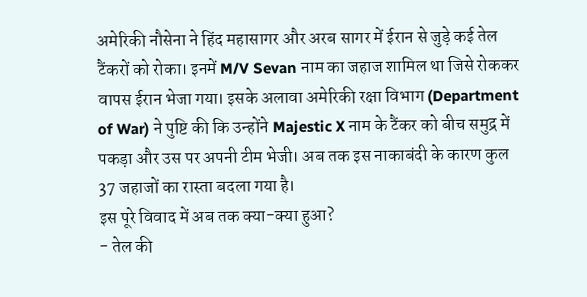अमेरिकी नौसेना ने हिंद महासागर और अरब सागर में ईरान से जुड़े कई तेल टैंकरों को रोका। इनमें M/V Sevan नाम का जहाज शामिल था जिसे रोककर वापस ईरान भेजा गया। इसके अलावा अमेरिकी रक्षा विभाग (Department of War) ने पुष्टि की कि उन्होंने Majestic X नाम के टैंकर को बीच समुद्र में पकड़ा और उस पर अपनी टीम भेजी। अब तक इस नाकाबंदी के कारण कुल 37 जहाजों का रास्ता बदला गया है।
इस पूरे विवाद में अब तक क्या-क्या हुआ?
- तेल की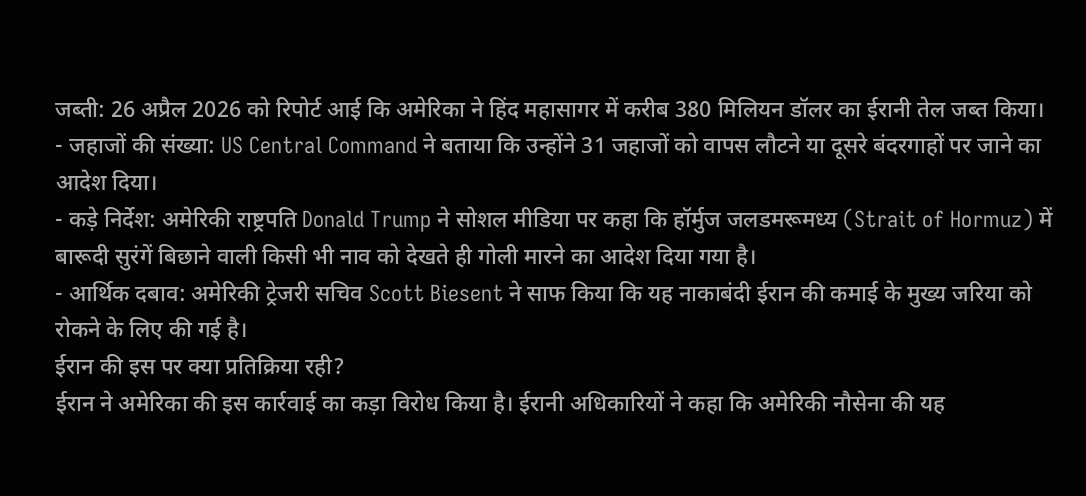जब्ती: 26 अप्रैल 2026 को रिपोर्ट आई कि अमेरिका ने हिंद महासागर में करीब 380 मिलियन डॉलर का ईरानी तेल जब्त किया।
- जहाजों की संख्या: US Central Command ने बताया कि उन्होंने 31 जहाजों को वापस लौटने या दूसरे बंदरगाहों पर जाने का आदेश दिया।
- कड़े निर्देश: अमेरिकी राष्ट्रपति Donald Trump ने सोशल मीडिया पर कहा कि हॉर्मुज जलडमरूमध्य (Strait of Hormuz) में बारूदी सुरंगें बिछाने वाली किसी भी नाव को देखते ही गोली मारने का आदेश दिया गया है।
- आर्थिक दबाव: अमेरिकी ट्रेजरी सचिव Scott Biesent ने साफ किया कि यह नाकाबंदी ईरान की कमाई के मुख्य जरिया को रोकने के लिए की गई है।
ईरान की इस पर क्या प्रतिक्रिया रही?
ईरान ने अमेरिका की इस कार्रवाई का कड़ा विरोध किया है। ईरानी अधिकारियों ने कहा कि अमेरिकी नौसेना की यह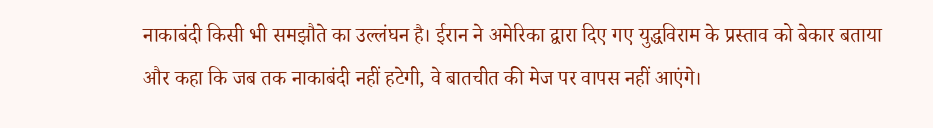नाकाबंदी किसी भी समझौते का उल्लंघन है। ईरान ने अमेरिका द्वारा दिए गए युद्धविराम के प्रस्ताव को बेकार बताया और कहा कि जब तक नाकाबंदी नहीं हटेगी, वे बातचीत की मेज पर वापस नहीं आएंगे।